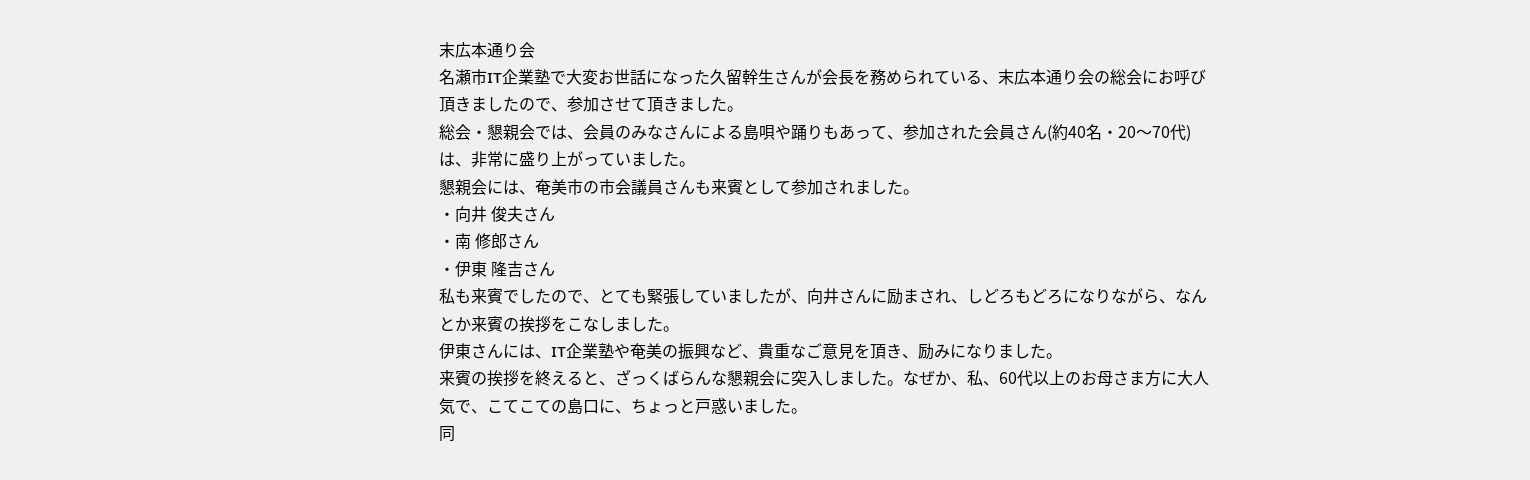末広本通り会
名瀬市IT企業塾で大変お世話になった久留幹生さんが会長を務められている、末広本通り会の総会にお呼び頂きましたので、参加させて頂きました。
総会・懇親会では、会員のみなさんによる島唄や踊りもあって、参加された会員さん(約40名・20〜70代)は、非常に盛り上がっていました。
懇親会には、奄美市の市会議員さんも来賓として参加されました。
・向井 俊夫さん
・南 修郎さん
・伊東 隆吉さん
私も来賓でしたので、とても緊張していましたが、向井さんに励まされ、しどろもどろになりながら、なんとか来賓の挨拶をこなしました。
伊東さんには、IT企業塾や奄美の振興など、貴重なご意見を頂き、励みになりました。
来賓の挨拶を終えると、ざっくばらんな懇親会に突入しました。なぜか、私、60代以上のお母さま方に大人気で、こてこての島口に、ちょっと戸惑いました。
同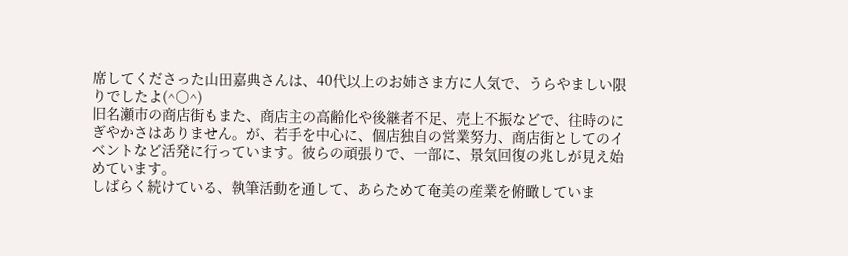席してくださった山田嘉典さんは、40代以上のお姉さま方に人気で、うらやましい限りでしたよ(^○^)
旧名瀬市の商店街もまた、商店主の高齢化や後継者不足、売上不振などで、往時のにぎやかさはありません。が、若手を中心に、個店独自の営業努力、商店街としてのイベントなど活発に行っています。彼らの頑張りで、一部に、景気回復の兆しが見え始めています。
しばらく続けている、執筆活動を通して、あらためて奄美の産業を俯瞰していま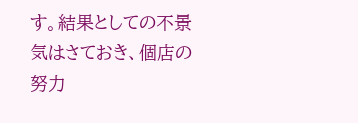す。結果としての不景気はさておき、個店の努力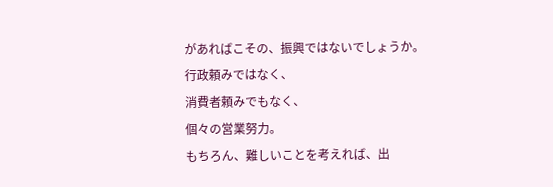があればこその、振興ではないでしょうか。
行政頼みではなく、
消費者頼みでもなく、
個々の営業努力。
もちろん、難しいことを考えれば、出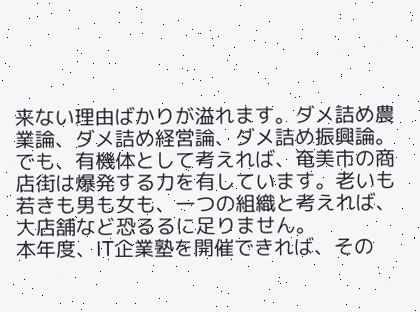来ない理由ばかりが溢れます。ダメ詰め農業論、ダメ詰め経営論、ダメ詰め振興論。でも、有機体として考えれば、奄美市の商店街は爆発する力を有しています。老いも若きも男も女も、一つの組織と考えれば、大店舗など恐るるに足りません。
本年度、IT企業塾を開催できれば、その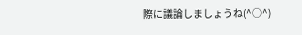際に議論しましょうね(^○^)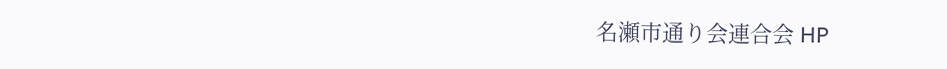名瀬市通り会連合会 HP